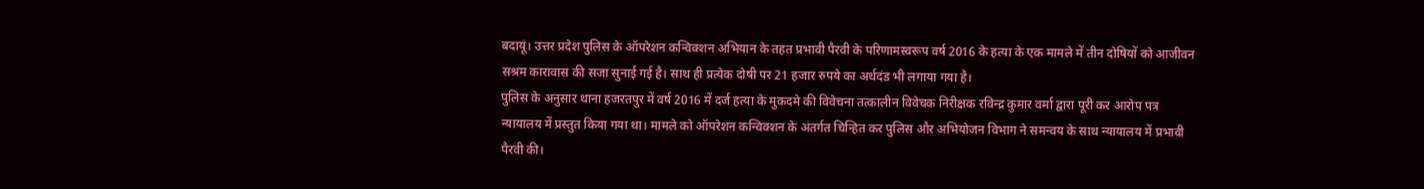बदायूं। उत्तर प्रदेश पुलिस के ऑपरेशन कन्विक्शन अभियान के तहत प्रभावी पैरवी के परिणामस्वरूप वर्ष 2016 के हत्या के एक मामले में तीन दोषियों को आजीवन सश्रम कारावास की सजा सुनाई गई है। साथ ही प्रत्येक दोषी पर 21 हजार रुपये का अर्थदंड भी लगाया गया है।
पुलिस के अनुसार थाना हजरतपुर में वर्ष 2016 में दर्ज हत्या के मुकदमे की विवेचना तत्कालीन विवेचक निरीक्षक रविन्द्र कुमार वर्मा द्वारा पूरी कर आरोप पत्र न्यायालय में प्रस्तुत किया गया था। मामले को ऑपरेशन कन्विक्शन के अंतर्गत चिन्हित कर पुलिस और अभियोजन विभाग ने समन्वय के साथ न्यायालय में प्रभावी पैरवी की।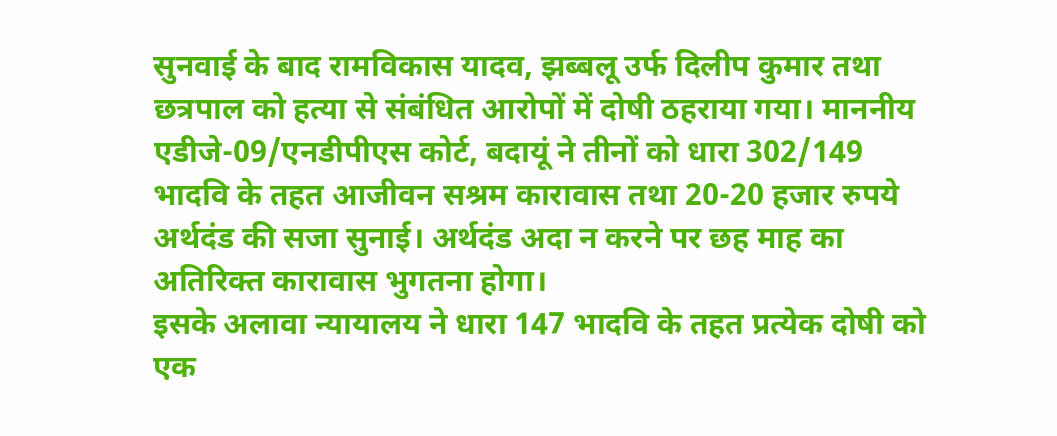सुनवाई के बाद रामविकास यादव, झब्बलू उर्फ दिलीप कुमार तथा छत्रपाल को हत्या से संबंधित आरोपों में दोषी ठहराया गया। माननीय एडीजे-09/एनडीपीएस कोर्ट, बदायूं ने तीनों को धारा 302/149 भादवि के तहत आजीवन सश्रम कारावास तथा 20-20 हजार रुपये अर्थदंड की सजा सुनाई। अर्थदंड अदा न करने पर छह माह का अतिरिक्त कारावास भुगतना होगा।
इसके अलावा न्यायालय ने धारा 147 भादवि के तहत प्रत्येक दोषी को एक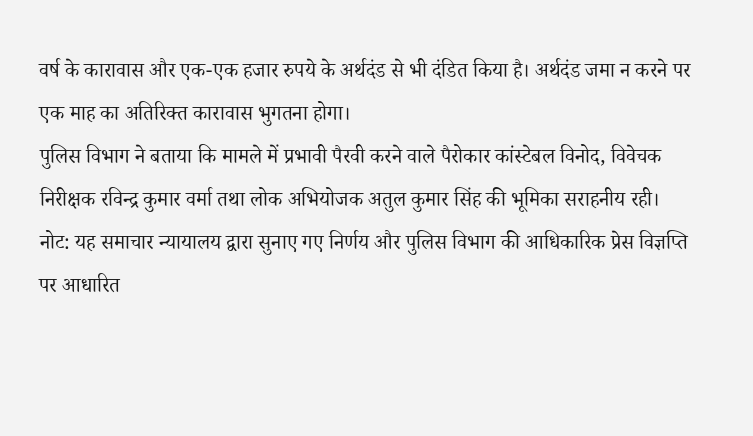वर्ष के कारावास और एक-एक हजार रुपये के अर्थदंड से भी दंडित किया है। अर्थदंड जमा न करने पर एक माह का अतिरिक्त कारावास भुगतना होगा।
पुलिस विभाग ने बताया कि मामले में प्रभावी पैरवी करने वाले पैरोकार कांस्टेबल विनोद, विवेचक निरीक्षक रविन्द्र कुमार वर्मा तथा लोक अभियोजक अतुल कुमार सिंह की भूमिका सराहनीय रही।
नोट: यह समाचार न्यायालय द्वारा सुनाए गए निर्णय और पुलिस विभाग की आधिकारिक प्रेस विज्ञप्ति पर आधारित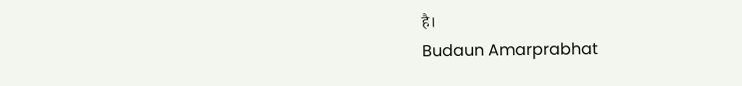है।
Budaun Amarprabhat